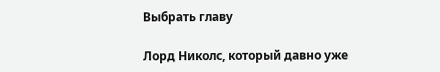Выбрать главу

Лорд Николс, который давно уже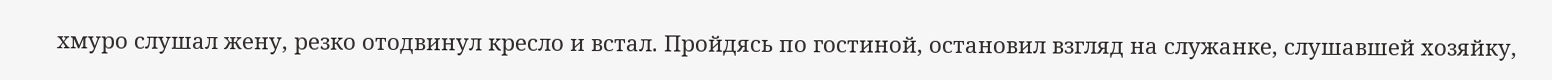хмуро слушал жену, резко отодвинул кресло и встал. Пройдясь по гостиной, остановил взгляд на служанке, слушавшей хозяйку,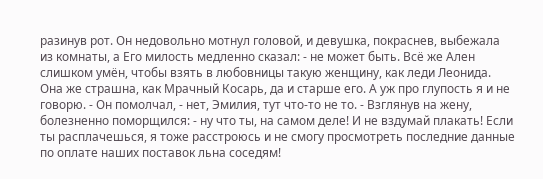разинув рот. Он недовольно мотнул головой, и девушка, покраснев, выбежала из комнаты, а Его милость медленно сказал: - не может быть. Всё же Ален слишком умён, чтобы взять в любовницы такую женщину, как леди Леонида. Она же страшна, как Мрачный Косарь, да и старше его. А уж про глупость я и не говорю. - Он помолчал, - нет, Эмилия, тут что-то не то. - Взглянув на жену, болезненно поморщился: - ну что ты, на самом деле! И не вздумай плакать! Если ты расплачешься, я тоже расстроюсь и не смогу просмотреть последние данные по оплате наших поставок льна соседям!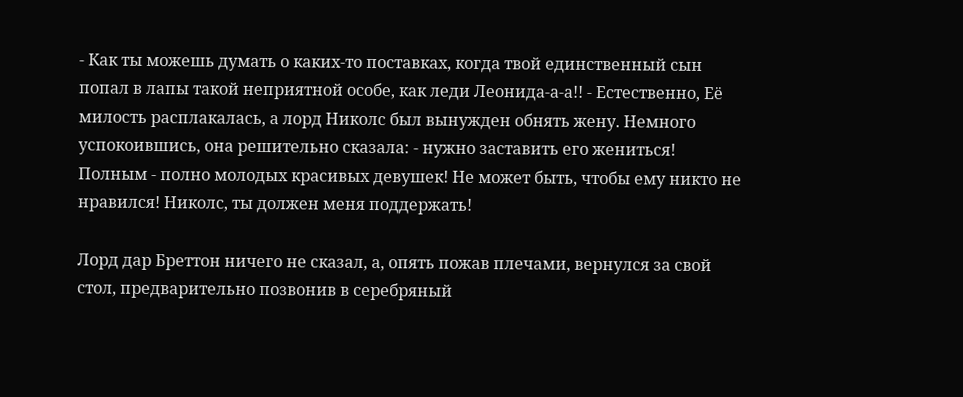- Как ты можешь думать о каких-то поставках, когда твой единственный сын попал в лапы такой неприятной особе, как леди Леонида-а-а!! - Естественно, Её милость расплакалась, а лорд Николс был вынужден обнять жену. Немного успокоившись, она решительно сказала: - нужно заставить его жениться! Полным - полно молодых красивых девушек! Не может быть, чтобы ему никто не нравился! Николс, ты должен меня поддержать!

Лорд дар Бреттон ничего не сказал, а, опять пожав плечами, вернулся за свой стол, предварительно позвонив в серебряный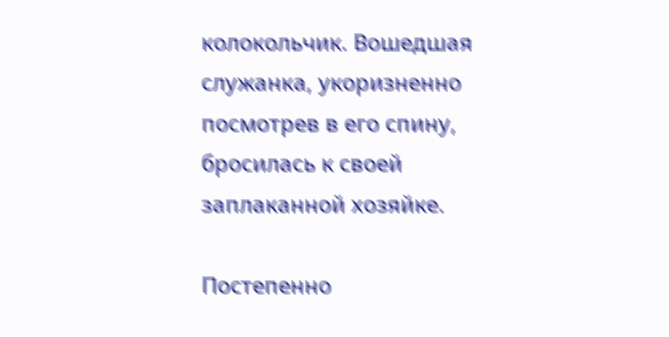колокольчик. Вошедшая служанка, укоризненно посмотрев в его спину, бросилась к своей заплаканной хозяйке.

Постепенно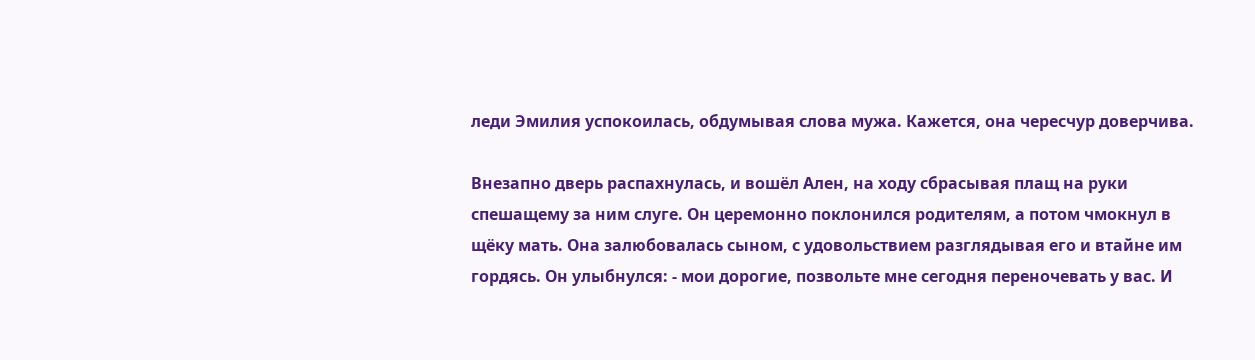леди Эмилия успокоилась, обдумывая слова мужа. Кажется, она чересчур доверчива.

Внезапно дверь распахнулась, и вошёл Ален, на ходу сбрасывая плащ на руки спешащему за ним слуге. Он церемонно поклонился родителям, а потом чмокнул в щёку мать. Она залюбовалась сыном, с удовольствием разглядывая его и втайне им гордясь. Он улыбнулся: - мои дорогие, позвольте мне сегодня переночевать у вас. И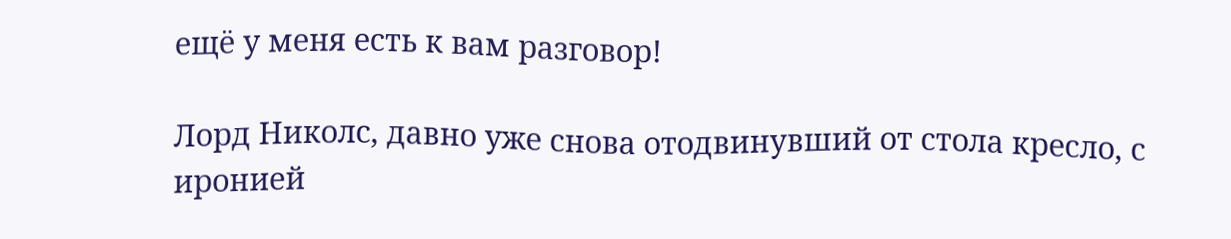ещё у меня есть к вам разговор!

Лорд Николс, давно уже снова отодвинувший от стола кресло, с иронией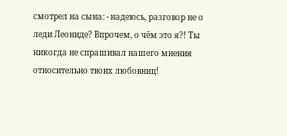смотрел на сына: - надеюсь, разговор не о леди Леониде? Впрочем, о чём это я?! Ты никогда не спрашивал нашего мнения относительно твоих любовниц!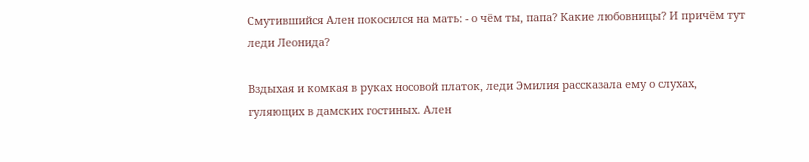Смутившийся Ален покосился на мать: - о чём ты, папа? Какие любовницы? И причём тут леди Леонида?

Вздыхая и комкая в руках носовой платок, леди Эмилия рассказала ему о слухах, гуляющих в дамских гостиных. Ален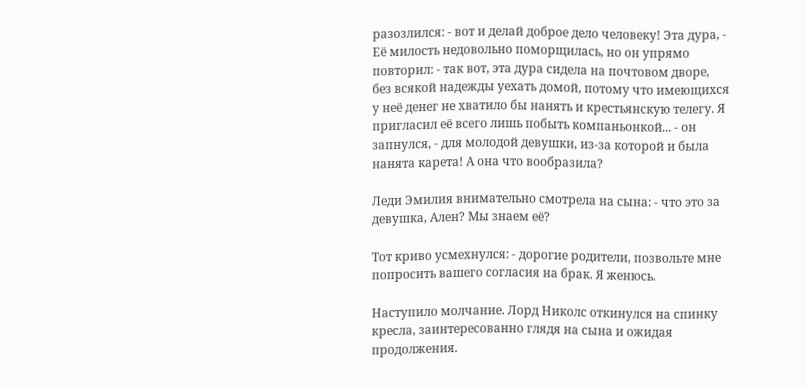разозлился: - вот и делай доброе дело человеку! Эта дура, - Её милость недовольно поморщилась, но он упрямо повторил: - так вот, эта дура сидела на почтовом дворе, без всякой надежды уехать домой, потому что имеющихся у неё денег не хватило бы нанять и крестьянскую телегу. Я пригласил её всего лишь побыть компаньонкой... - он запнулся, - для молодой девушки, из-за которой и была нанята карета! А она что вообразила?

Леди Эмилия внимательно смотрела на сына: - что это за девушка, Ален? Мы знаем её?

Тот криво усмехнулся: - дорогие родители, позвольте мне попросить вашего согласия на брак. Я женюсь.

Наступило молчание. Лорд Николс откинулся на спинку кресла, заинтересованно глядя на сына и ожидая продолжения.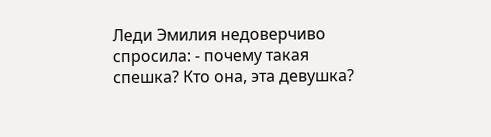Леди Эмилия недоверчиво спросила: - почему такая спешка? Кто она, эта девушка?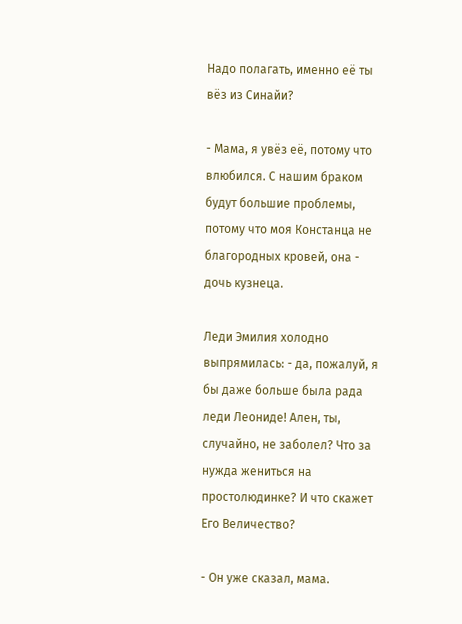Надо полагать, именно её ты вёз из Синайи?

- Мама, я увёз её, потому что влюбился. С нашим браком будут большие проблемы, потому что моя Констанца не благородных кровей, она - дочь кузнеца.

Леди Эмилия холодно выпрямилась: - да, пожалуй, я бы даже больше была рада леди Леониде! Ален, ты, случайно, не заболел? Что за нужда жениться на простолюдинке? И что скажет Его Величество?

- Он уже сказал, мама.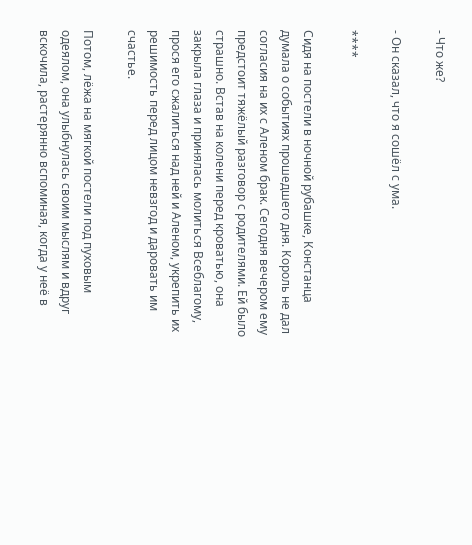- Что же?

- Он сказал, что я сошёл с ума.

****

Сидя на постели в ночной рубашке, Констанца думала о событиях прошедшего дня. Король не дал согласия на их с Аленом брак. Сегодня вечером ему предстоит тяжёлый разговор с родителями. Ей было страшно. Встав на колени перед кроватью, она закрыла глаза и принялась молиться Всеблагому, прося его сжалиться над ней и Аленом, укрепить их решимость перед лицом невзгод и даровать им счастье.

Потом, лёжа на мягкой постели под пуховым одеялом, она улыбнулась своим мыслям и вдруг вскочила, растерянно вспоминая, когда у неё в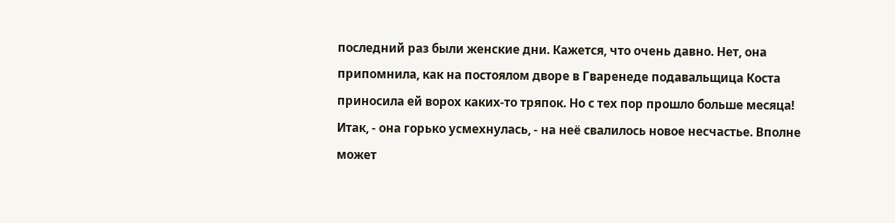последний раз были женские дни. Кажется, что очень давно. Нет, она припомнила, как на постоялом дворе в Гваренеде подавальщица Коста приносила ей ворох каких-то тряпок. Но с тех пор прошло больше месяца! Итак, - она горько усмехнулась, - на неё свалилось новое несчастье. Вполне может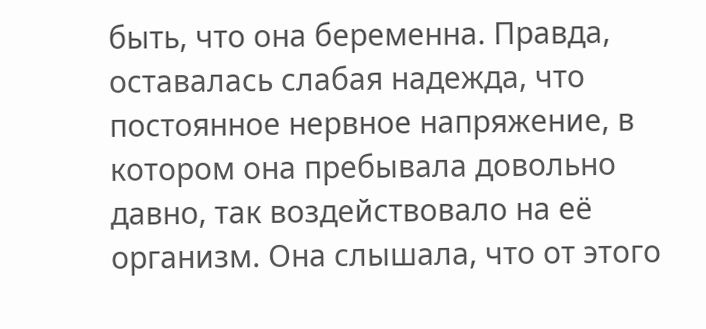быть, что она беременна. Правда, оставалась слабая надежда, что постоянное нервное напряжение, в котором она пребывала довольно давно, так воздействовало на её организм. Она слышала, что от этого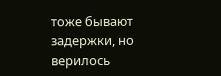тоже бывают задержки, но верилось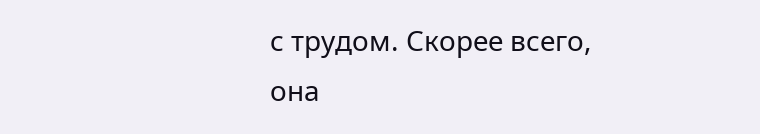с трудом. Скорее всего, она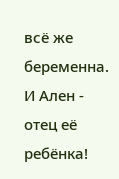всё же беременна. И Ален - отец её ребёнка!